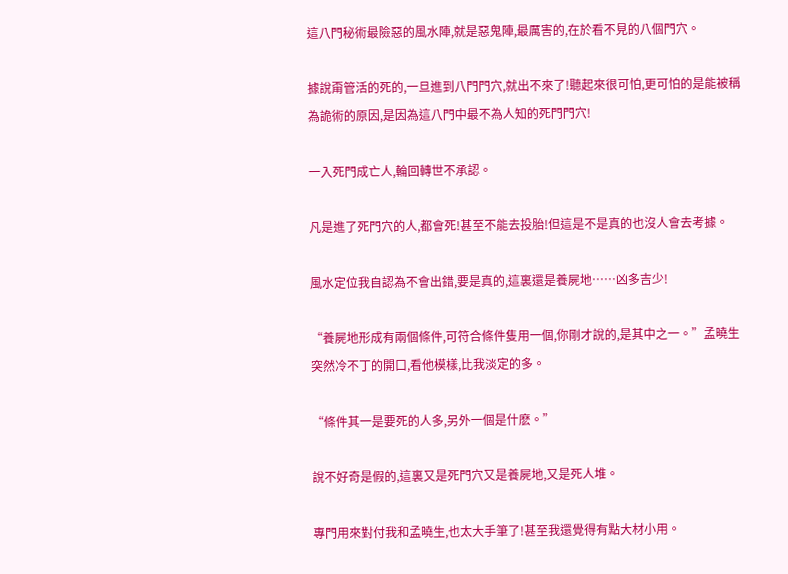這八門秘術最險惡的風水陣,就是惡鬼陣,最厲害的,在於看不見的八個門穴。

據說甭管活的死的,一旦進到八門門穴,就出不來了!聽起來很可怕,更可怕的是能被稱為詭術的原因,是因為這八門中最不為人知的死門門穴!

一入死門成亡人,輪回轉世不承認。

凡是進了死門穴的人,都會死!甚至不能去投胎!但這是不是真的也沒人會去考據。

風水定位我自認為不會出錯,要是真的,這裏還是養屍地……凶多吉少!

“養屍地形成有兩個條件,可符合條件隻用一個,你剛才說的,是其中之一。”孟曉生突然冷不丁的開口,看他模樣,比我淡定的多。

“條件其一是要死的人多,另外一個是什麽。”

說不好奇是假的,這裏又是死門穴又是養屍地,又是死人堆。

專門用來對付我和孟曉生,也太大手筆了!甚至我還覺得有點大材小用。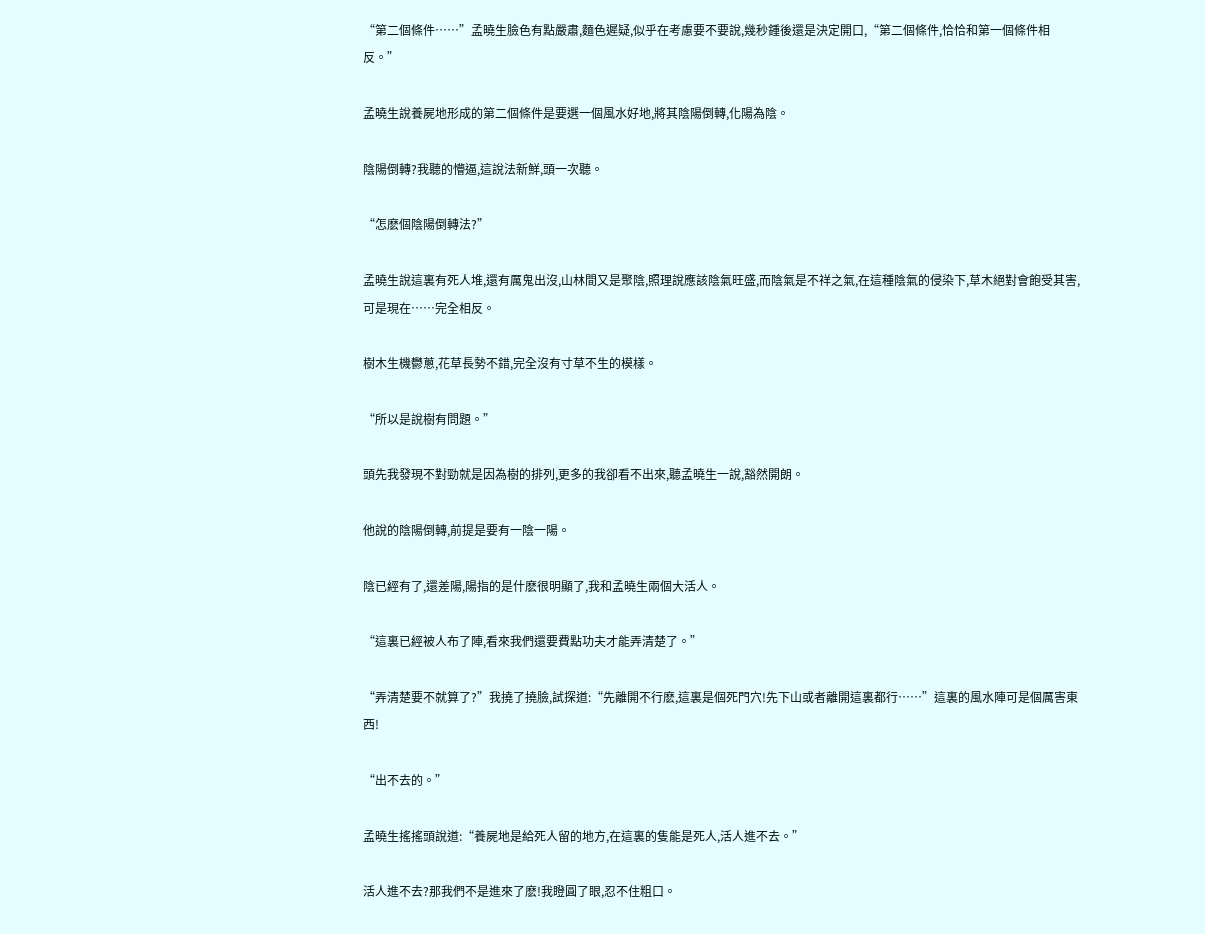“第二個條件……”孟曉生臉色有點嚴肅,麵色遲疑,似乎在考慮要不要說,幾秒鍾後還是決定開口,“第二個條件,恰恰和第一個條件相反。”

孟曉生說養屍地形成的第二個條件是要選一個風水好地,將其陰陽倒轉,化陽為陰。

陰陽倒轉?我聽的懵逼,這說法新鮮,頭一次聽。

“怎麽個陰陽倒轉法?”

孟曉生說這裏有死人堆,還有厲鬼出沒,山林間又是聚陰,照理說應該陰氣旺盛,而陰氣是不祥之氣,在這種陰氣的侵染下,草木絕對會飽受其害,可是現在……完全相反。

樹木生機鬱蔥,花草長勢不錯,完全沒有寸草不生的模樣。

“所以是說樹有問題。”

頭先我發現不對勁就是因為樹的排列,更多的我卻看不出來,聽孟曉生一說,豁然開朗。

他說的陰陽倒轉,前提是要有一陰一陽。

陰已經有了,還差陽,陽指的是什麽很明顯了,我和孟曉生兩個大活人。

“這裏已經被人布了陣,看來我們還要費點功夫才能弄清楚了。”

“弄清楚要不就算了?”我撓了撓臉,試探道:“先離開不行麽,這裏是個死門穴!先下山或者離開這裏都行……”這裏的風水陣可是個厲害東西!

“出不去的。”

孟曉生搖搖頭說道:“養屍地是給死人留的地方,在這裏的隻能是死人,活人進不去。”

活人進不去?那我們不是進來了麽!我瞪圓了眼,忍不住粗口。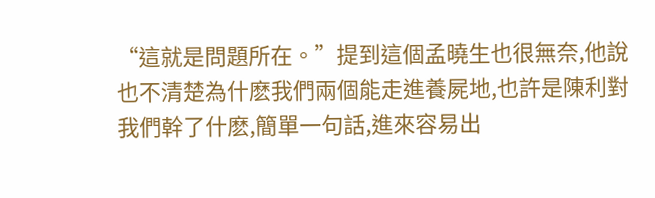“這就是問題所在。”提到這個孟曉生也很無奈,他說也不清楚為什麽我們兩個能走進養屍地,也許是陳利對我們幹了什麽,簡單一句話,進來容易出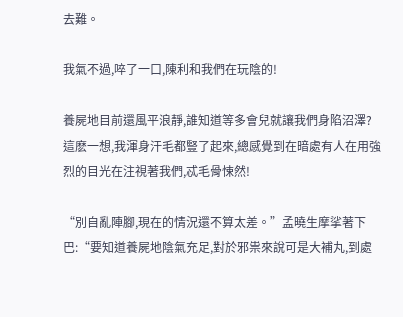去難。

我氣不過,啐了一口,陳利和我們在玩陰的!

養屍地目前還風平浪靜,誰知道等多會兒就讓我們身陷沼澤?這麽一想,我渾身汗毛都豎了起來,總感覺到在暗處有人在用強烈的目光在注視著我們,忒毛骨悚然!

“別自亂陣腳,現在的情況還不算太差。”孟曉生摩挲著下巴:“要知道養屍地陰氣充足,對於邪祟來說可是大補丸,到處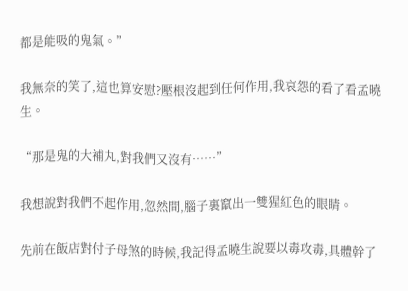都是能吸的鬼氣。”

我無奈的笑了,這也算安慰?壓根沒起到任何作用,我哀怨的看了看孟曉生。

“那是鬼的大補丸,對我們又沒有……”

我想說對我們不起作用,忽然間,腦子裏竄出一雙猩紅色的眼睛。

先前在飯店對付子母煞的時候,我記得孟曉生說要以毒攻毒,具體幹了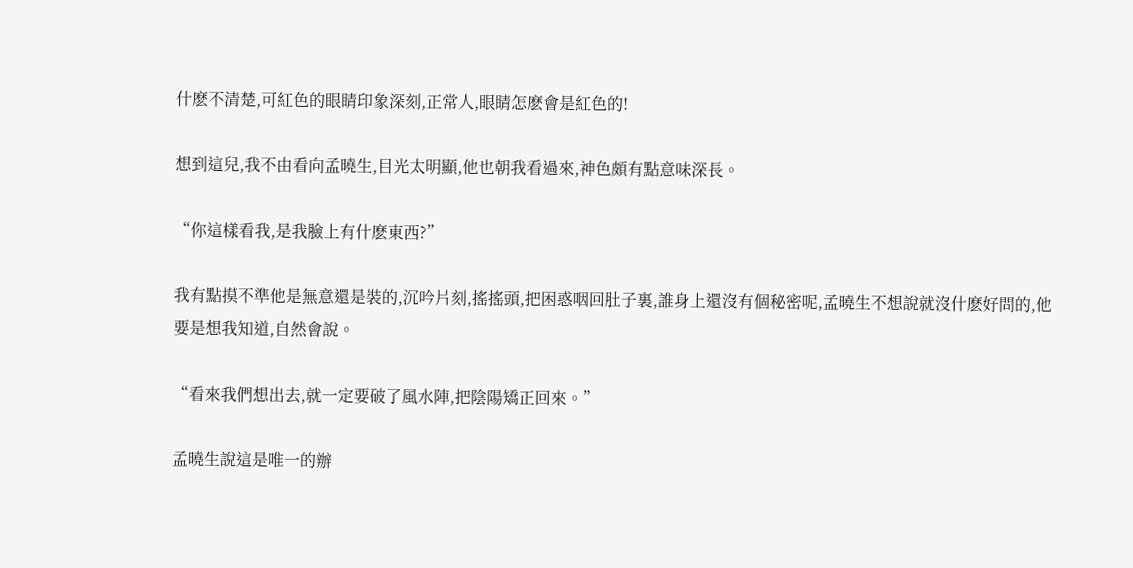什麽不清楚,可紅色的眼睛印象深刻,正常人,眼睛怎麽會是紅色的!

想到這兒,我不由看向孟曉生,目光太明顯,他也朝我看過來,神色頗有點意味深長。

“你這樣看我,是我臉上有什麽東西?”

我有點摸不準他是無意還是裝的,沉吟片刻,搖搖頭,把困惑咽回肚子裏,誰身上還沒有個秘密呢,孟曉生不想說就沒什麽好問的,他要是想我知道,自然會說。

“看來我們想出去,就一定要破了風水陣,把陰陽矯正回來。”

孟曉生說這是唯一的辦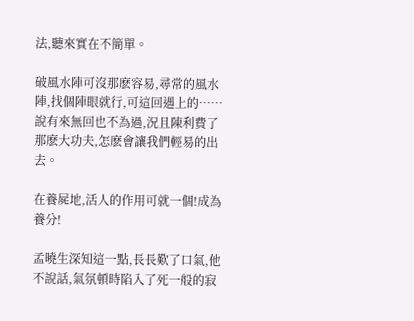法,聽來實在不簡單。

破風水陣可沒那麽容易,尋常的風水陣,找個陣眼就行,可這回遇上的……說有來無回也不為過,況且陳利費了那麽大功夫,怎麽會讓我們輕易的出去。

在養屍地,活人的作用可就一個!成為養分!

孟曉生深知這一點,長長歎了口氣,他不說話,氣氛頓時陷入了死一般的寂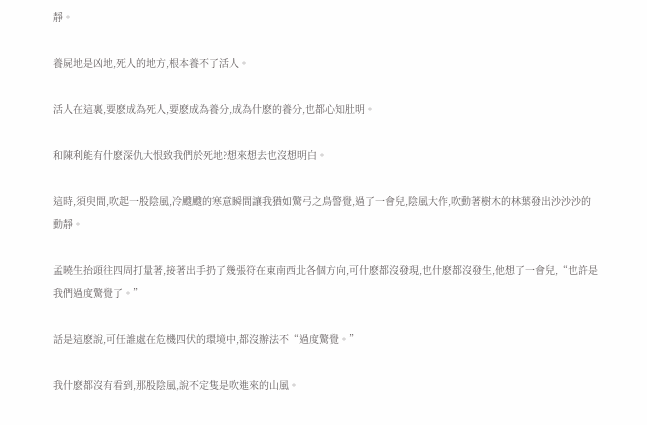靜。

養屍地是凶地,死人的地方,根本養不了活人。

活人在這裏,要麽成為死人,要麽成為養分,成為什麽的養分,也都心知肚明。

和陳利能有什麽深仇大恨致我們於死地?想來想去也沒想明白。

這時,須臾間,吹起一股陰風,冷颼颼的寒意瞬間讓我猶如驚弓之鳥警覺,過了一會兒,陰風大作,吹動著樹木的林葉發出沙沙沙的動靜。

孟曉生抬頭往四周打量著,接著出手扔了幾張符在東南西北各個方向,可什麽都沒發現,也什麽都沒發生,他想了一會兒,“也許是我們過度驚覺了。”

話是這麽說,可任誰處在危機四伏的環境中,都沒辦法不“過度驚覺。”

我什麽都沒有看到,那股陰風,說不定隻是吹進來的山風。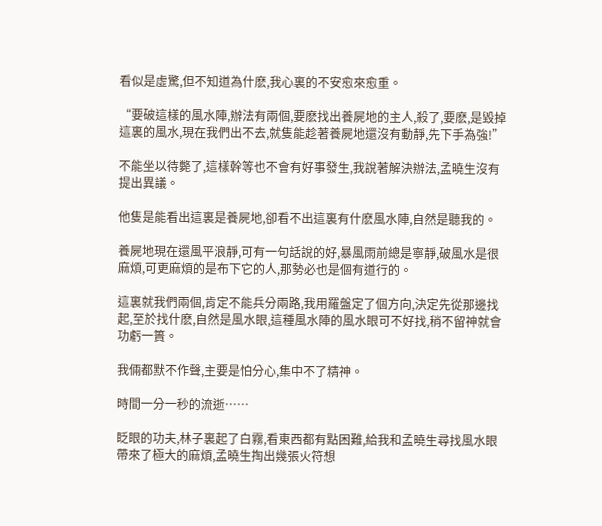看似是虛驚,但不知道為什麽,我心裏的不安愈來愈重。

“要破這樣的風水陣,辦法有兩個,要麽找出養屍地的主人,殺了,要麽,是毀掉這裏的風水,現在我們出不去,就隻能趁著養屍地還沒有動靜,先下手為強!”

不能坐以待斃了,這樣幹等也不會有好事發生,我說著解決辦法,孟曉生沒有提出異議。

他隻是能看出這裏是養屍地,卻看不出這裏有什麽風水陣,自然是聽我的。

養屍地現在還風平浪靜,可有一句話說的好,暴風雨前總是寧靜,破風水是很麻煩,可更麻煩的是布下它的人,那勢必也是個有道行的。

這裏就我們兩個,肯定不能兵分兩路,我用羅盤定了個方向,決定先從那邊找起,至於找什麽,自然是風水眼,這種風水陣的風水眼可不好找,稍不留神就會功虧一簣。

我倆都默不作聲,主要是怕分心,集中不了精神。

時間一分一秒的流逝……

眨眼的功夫,林子裏起了白霧,看東西都有點困難,給我和孟曉生尋找風水眼帶來了極大的麻煩,孟曉生掏出幾張火符想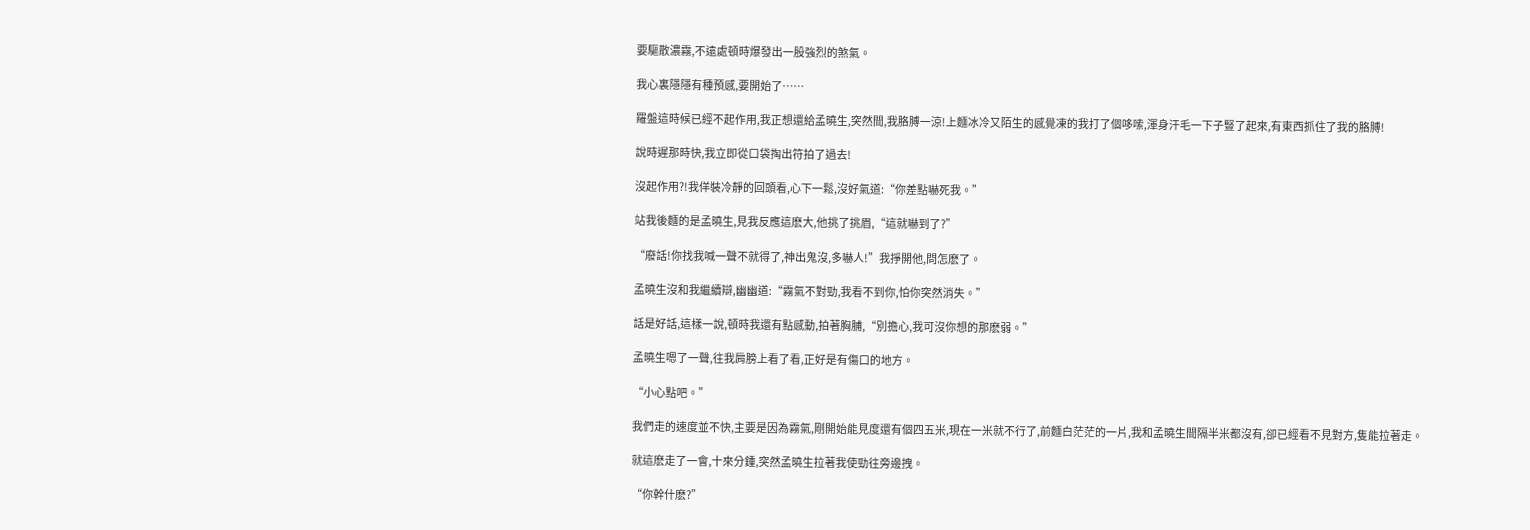要驅散濃霧,不遠處頓時爆發出一股強烈的煞氣。

我心裏隱隱有種預感,要開始了……

羅盤這時候已經不起作用,我正想還給孟曉生,突然間,我胳膊一涼!上麵冰冷又陌生的感覺凍的我打了個哆嗦,渾身汗毛一下子豎了起來,有東西抓住了我的胳膊!

說時遲那時快,我立即從口袋掏出符拍了過去!

沒起作用?!我佯裝冷靜的回頭看,心下一鬆,沒好氣道:“你差點嚇死我。”

站我後麵的是孟曉生,見我反應這麽大,他挑了挑眉,“這就嚇到了?”

“廢話!你找我喊一聲不就得了,神出鬼沒,多嚇人!”我掙開他,問怎麽了。

孟曉生沒和我繼續辯,幽幽道:“霧氣不對勁,我看不到你,怕你突然消失。”

話是好話,這樣一說,頓時我還有點感動,拍著胸脯,“別擔心,我可沒你想的那麽弱。”

孟曉生嗯了一聲,往我肩膀上看了看,正好是有傷口的地方。

“小心點吧。”

我們走的速度並不快,主要是因為霧氣,剛開始能見度還有個四五米,現在一米就不行了,前麵白茫茫的一片,我和孟曉生間隔半米都沒有,卻已經看不見對方,隻能拉著走。

就這麽走了一會,十來分鍾,突然孟曉生拉著我使勁往旁邊拽。

“你幹什麽?”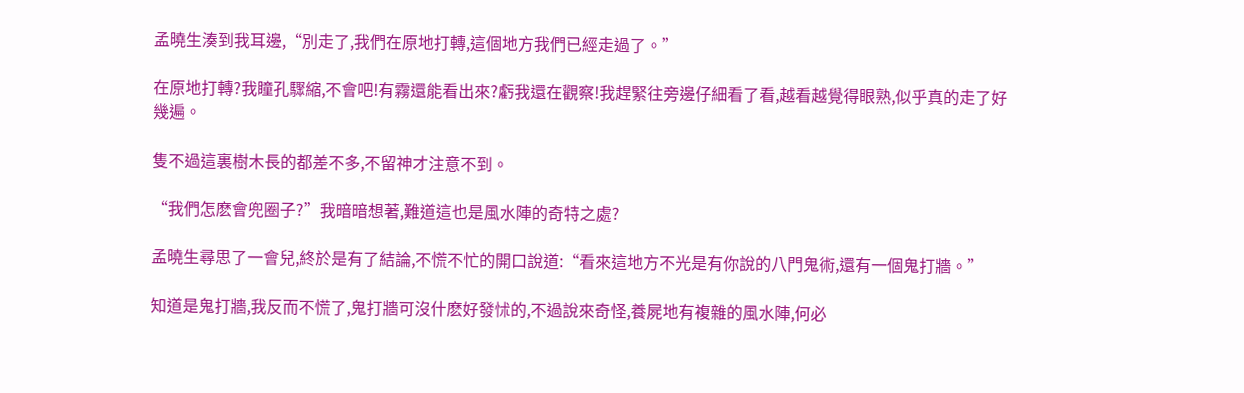孟曉生湊到我耳邊,“別走了,我們在原地打轉,這個地方我們已經走過了。”

在原地打轉?我瞳孔驟縮,不會吧!有霧還能看出來?虧我還在觀察!我趕緊往旁邊仔細看了看,越看越覺得眼熟,似乎真的走了好幾遍。

隻不過這裏樹木長的都差不多,不留神才注意不到。

“我們怎麽會兜圈子?”我暗暗想著,難道這也是風水陣的奇特之處?

孟曉生尋思了一會兒,終於是有了結論,不慌不忙的開口說道:“看來這地方不光是有你說的八門鬼術,還有一個鬼打牆。”

知道是鬼打牆,我反而不慌了,鬼打牆可沒什麽好發怵的,不過說來奇怪,養屍地有複雜的風水陣,何必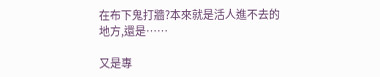在布下鬼打牆?本來就是活人進不去的地方,還是……

又是專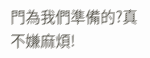門為我們準備的?真不嫌麻煩!